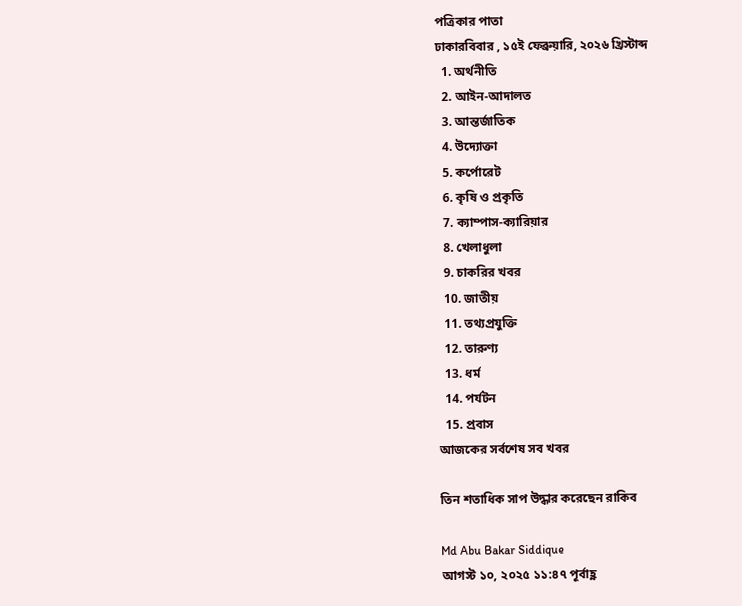পত্রিকার পাতা
ঢাকারবিবার , ১৫ই ফেব্রুয়ারি, ২০২৬ খ্রিস্টাব্দ
  1. অর্থনীতি
  2. আইন-আদালত
  3. আন্তর্জাতিক
  4. উদ্যোক্তা
  5. কর্পোরেট
  6. কৃষি ও প্রকৃতি
  7. ক্যাম্পাস-ক্যারিয়ার
  8. খেলাধুলা
  9. চাকরির খবর
  10. জাতীয়
  11. তথ্যপ্রযুক্তি
  12. তারুণ্য
  13. ধর্ম
  14. পর্যটন
  15. প্রবাস
আজকের সর্বশেষ সব খবর

তিন শতাধিক সাপ উদ্ধার করেছেন রাকিব

Md Abu Bakar Siddique
আগস্ট ১০, ২০২৫ ১১:৪৭ পূর্বাহ্ণ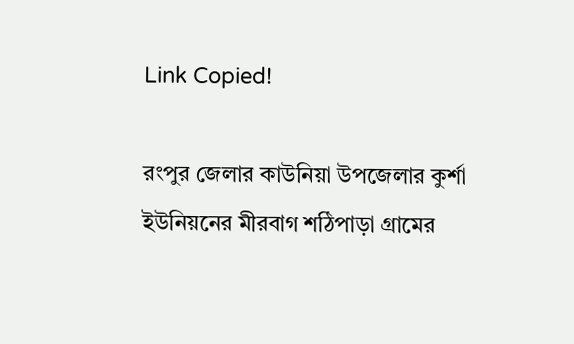Link Copied!

রংপুর জেলার কাউনিয়া উপজেলার কুর্শা ইউনিয়নের মীরবাগ শঠিপাড়া গ্রামের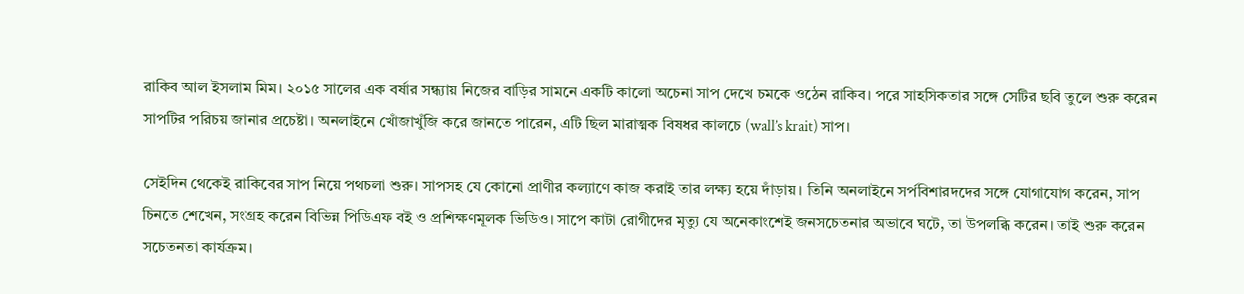রাকিব আল ইসলাম মিম। ২০১৫ সালের এক বর্ষার সন্ধ্যায় নিজের বাড়ির সামনে একটি কালো অচেনা সাপ দেখে চমকে ওঠেন রাকিব। পরে সাহসিকতার সঙ্গে সেটির ছবি তুলে শুরু করেন সাপটির পরিচয় জানার প্রচেষ্টা। অনলাইনে খোঁজাখুঁজি করে জানতে পারেন, এটি ছিল মারাত্মক বিষধর কালচে (wall’s krait) সাপ।

সেইদিন থেকেই রাকিবের সাপ নিয়ে পথচলা শুরু। সাপসহ যে কোনো প্রাণীর কল্যাণে কাজ করাই তার লক্ষ্য হয়ে দাঁড়ায়। তিনি অনলাইনে সর্পবিশারদদের সঙ্গে যোগাযোগ করেন, সাপ চিনতে শেখেন, সংগ্রহ করেন বিভিন্ন পিডিএফ বই ও প্রশিক্ষণমূলক ভিডিও। সাপে কাটা রোগীদের মৃত্যু যে অনেকাংশেই জনসচেতনার অভাবে ঘটে, তা উপলব্ধি করেন। তাই শুরু করেন সচেতনতা কার্যক্রম।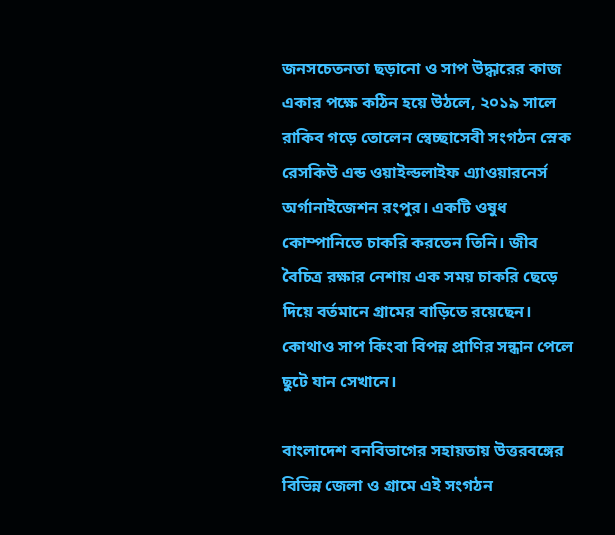জনসচেতনতা ছড়ানো ও সাপ উদ্ধারের কাজ একার পক্ষে কঠিন হয়ে উঠলে, ২০১৯ সালে রাকিব গড়ে তোলেন স্বেচ্ছাসেবী সংগঠন স্নেক রেসকিউ এন্ড ওয়াইল্ডলাইফ এ্যাওয়ারনের্স অর্গানাইজেশন রংপুর। একটি ওষুধ কোম্পানিতে চাকরি করতেন তিনি। জীব বৈচিত্র রক্ষার নেশায় এক সময় চাকরি ছেড়ে দিয়ে বর্তমানে গ্রামের বাড়িতে রয়েছেন। কোথাও সাপ কিংবা বিপন্ন প্রাণির সন্ধান পেলে ছুটে যান সেখানে।

বাংলাদেশ বনবিভাগের সহায়তায় উত্তরবঙ্গের বিভিন্ন জেলা ও গ্রামে এই সংগঠন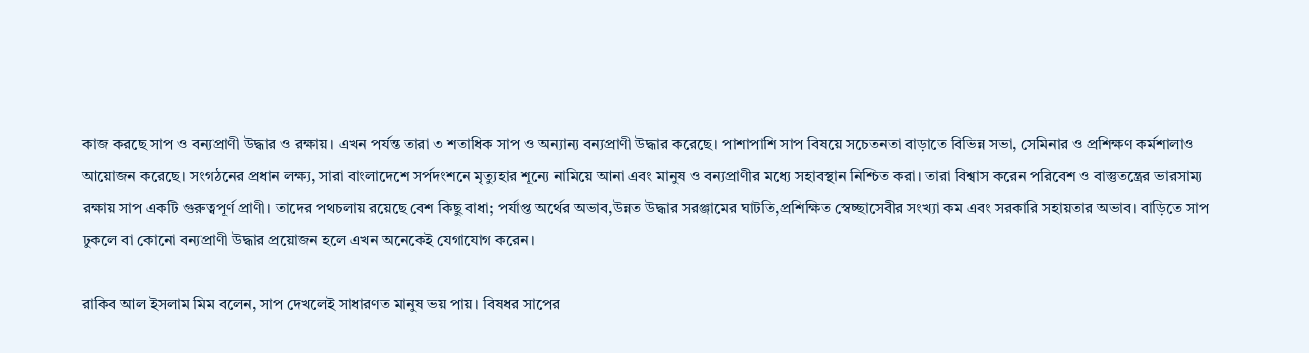কাজ করছে সাপ ও বন্যপ্রাণী উদ্ধার ও রক্ষায়। এখন পর্যন্ত তারা ৩ শতাধিক সাপ ও অন্যান্য বন্যপ্রাণী উদ্ধার করেছে। পাশাপাশি সাপ বিষয়ে সচেতনতা বাড়াতে বিভিন্ন সভা, সেমিনার ও প্রশিক্ষণ কর্মশালাও আয়োজন করেছে। সংগঠনের প্রধান লক্ষ্য, সারা বাংলাদেশে সর্পদংশনে মৃত্যুহার শূন্যে নামিয়ে আনা এবং মানুষ ও বন্যপ্রাণীর মধ্যে সহাবস্থান নিশ্চিত করা। তারা বিশ্বাস করেন পরিবেশ ও বাস্তুতন্ত্রের ভারসাম্য রক্ষায় সাপ একটি গুরুত্বপূর্ণ প্রাণী। তাদের পথচলায় রয়েছে বেশ কিছু বাধা; পর্যাপ্ত অর্থের অভাব,উন্নত উদ্ধার সরঞ্জামের ঘাটতি,প্রশিক্ষিত স্বেচ্ছাসেবীর সংখ্যা কম এবং সরকারি সহায়তার অভাব। বাড়িতে সাপ ঢুকলে বা কোনো বন্যপ্রাণী উদ্ধার প্রয়োজন হলে এখন অনেকেই যেগাযোগ করেন।

রাকিব আল ইসলাম মিম বলেন, সাপ দেখলেই সাধারণত মানুষ ভয় পায়। বিষধর সাপের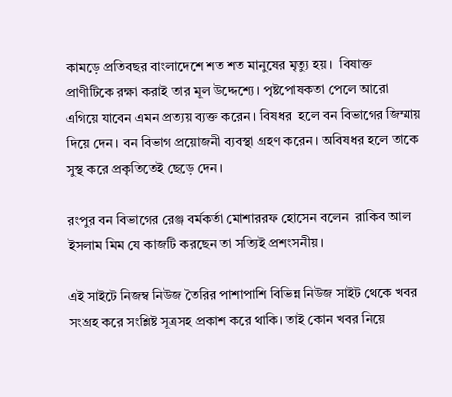কামড়ে প্রতিবছর বাংলাদেশে শত শত মানুষের মৃত্যু হয়।  বিষাক্ত  প্রাণীটিকে রক্ষা করাই তার মূল উদ্দেশ্যে। পৃষ্টপোষকতা পেলে আরো এগিয়ে যাবেন এমন প্রত্যয় ব্যক্ত করেন। বিষধর  হলে বন বিভাগের জিম্মায় দিয়ে দেন। বন বিভাগ প্রয়োজনী ব্যবস্থা গ্রহণ করেন। অবিষধর হলে তাকে সুস্থ করে প্রকৃতিতেই ছেড়ে দেন।

রংপুর বন বিভাগের রেঞ্জ বর্মকর্তা মোশাররফ হোসেন বলেন  রাকিব আল ইসলাম মিম যে কাজটি করছেন তা সত্যিই প্রশংসনীয়।

এই সাইটে নিজম্ব নিউজ তৈরির পাশাপাশি বিভিন্ন নিউজ সাইট থেকে খবর সংগ্রহ করে সংশ্লিষ্ট সূত্রসহ প্রকাশ করে থাকি। তাই কোন খবর নিয়ে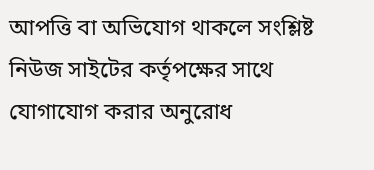আপত্তি বা অভিযোগ থাকলে সংশ্লিষ্ট নিউজ সাইটের কর্তৃপক্ষের সাথে যোগাযোগ করার অনুরোধ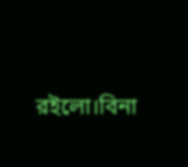রইলো।বিনা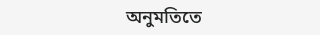অনুমতিতে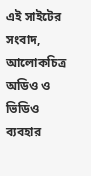এই সাইটের সংবাদ, আলোকচিত্র অডিও ও ভিডিও ব্যবহার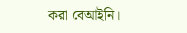করা বেআইনি।